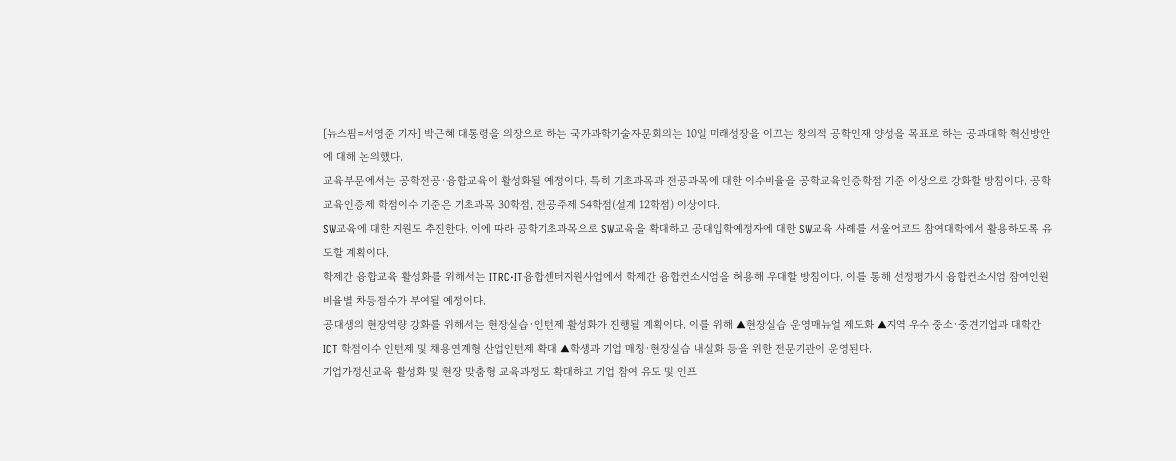[뉴스핌=서영준 기자] 박근혜 대통령을 의장으로 하는 국가과학기술자문회의는 10일 미래성장을 이끄는 창의적 공학인재 양성을 목표로 하는 공과대학 혁신방안에 대해 논의했다.
교육부문에서는 공학전공·융합교육이 활성화될 예정이다. 특히 기초과목과 전공과목에 대한 이수비율을 공학교육인증학점 기준 이상으로 강화할 방침이다. 공학교육인증제 학점이수 기준은 기초과목 30학점, 전공주제 54학점(설계 12학점) 이상이다.
SW교육에 대한 지원도 추진한다. 이에 따라 공학기초과목으로 SW교육을 확대하고 공대입학예정자에 대한 SW교육 사례를 서울어코드 참여대학에서 활용하도록 유도할 계획이다.
학제간 융합교육 활성화를 위해서는 ITRC·IT융합센터지원사업에서 학제간 융합컨소시엄을 허용해 우대할 방침이다. 이를 통해 선정평가시 융합컨소시엄 참여인원 비율별 차등점수가 부여될 예정이다.
공대생의 현장역량 강화를 위해서는 현장실습·인턴제 활성화가 진행될 계획이다. 이를 위해 ▲현장실습 운영매뉴얼 제도화 ▲지역 우수 중소·중견기업과 대학간 ICT 학점이수 인턴제 및 채용연계형 산업인턴제 확대 ▲학생과 기업 매칭·현장실습 내실화 등을 위한 전문기관이 운영된다.
기업가정신교육 활성화 및 현장 맞춤형 교육과정도 확대하고 기업 참여 유도 및 인프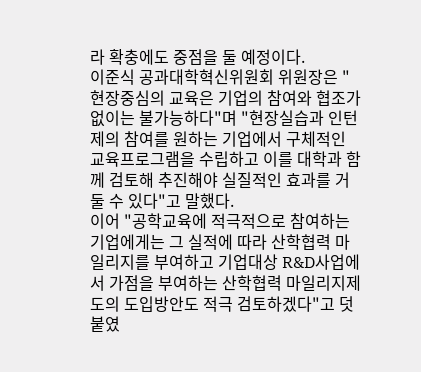라 확충에도 중점을 둘 예정이다.
이준식 공과대학혁신위원회 위원장은 "현장중심의 교육은 기업의 참여와 협조가 없이는 불가능하다"며 "현장실습과 인턴제의 참여를 원하는 기업에서 구체적인 교육프로그램을 수립하고 이를 대학과 함께 검토해 추진해야 실질적인 효과를 거둘 수 있다"고 말했다.
이어 "공학교육에 적극적으로 참여하는 기업에게는 그 실적에 따라 산학협력 마일리지를 부여하고 기업대상 R&D사업에서 가점을 부여하는 산학협력 마일리지제도의 도입방안도 적극 검토하겠다"고 덧붙였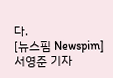다.
[뉴스핌 Newspim] 서영준 기자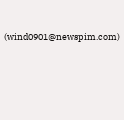(wind0901@newspim.com)